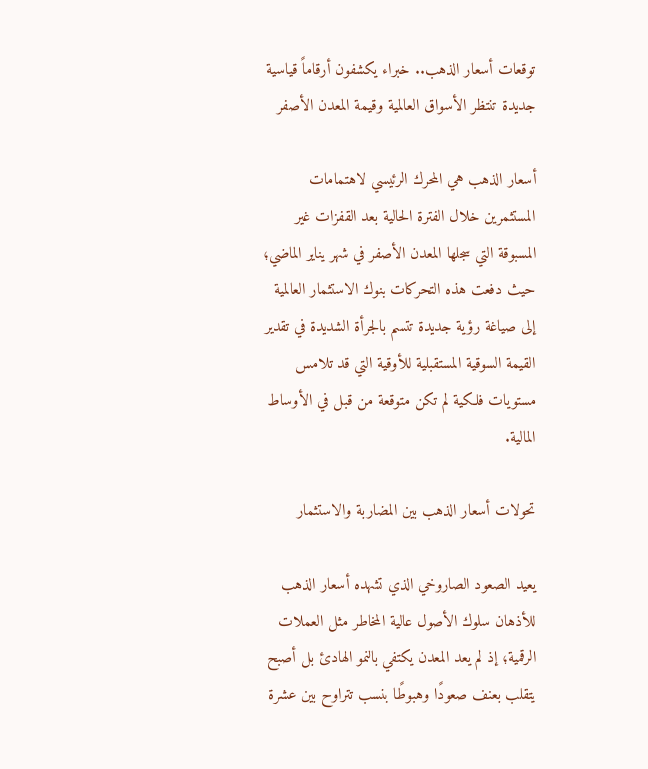توقعات أسعار الذهب.. خبراء يكشفون أرقاماً قياسية جديدة تنتظر الأسواق العالمية وقيمة المعدن الأصفر

أسعار الذهب هي المحرك الرئيسي لاهتمامات المستثمرين خلال الفترة الحالية بعد القفزات غير المسبوقة التي سجلها المعدن الأصفر في شهر يناير الماضي؛ حيث دفعت هذه التحركات بنوك الاستثمار العالمية إلى صياغة رؤية جديدة تتسم بالجرأة الشديدة في تقدير القيمة السوقية المستقبلية للأوقية التي قد تلامس مستويات فلكية لم تكن متوقعة من قبل في الأوساط المالية.

تحولات أسعار الذهب بين المضاربة والاستثمار

يعيد الصعود الصاروخي الذي تشهده أسعار الذهب للأذهان سلوك الأصول عالية المخاطر مثل العملات الرقمية؛ إذ لم يعد المعدن يكتفي بالنمو الهادئ بل أصبح يتقلب بعنف صعودًا وهبوطًا بنسب تتراوح بين عشرة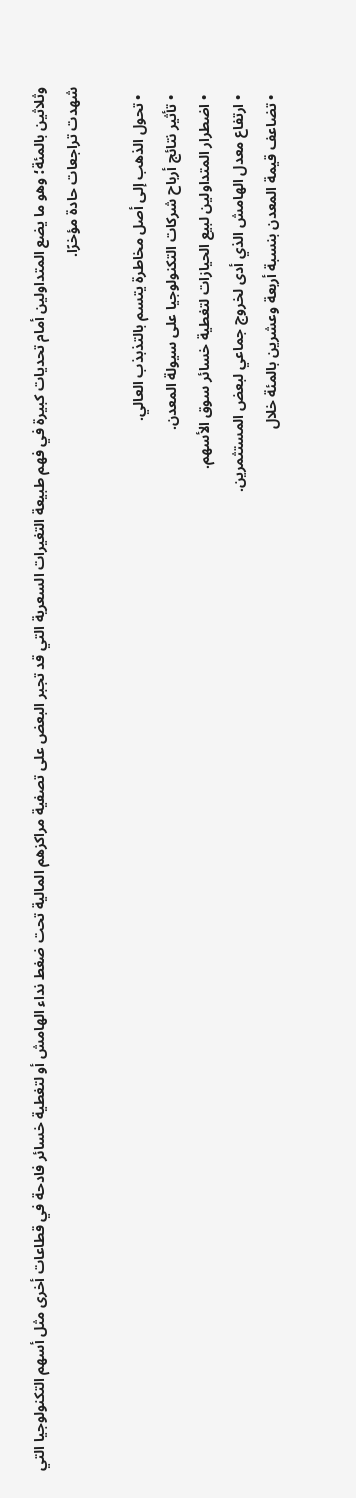وثلاثين بالمئة؛ وهو ما يضع المتداولين أمام تحديات كبيرة في فهم طبيعة التغيرات السعرية التي قد تجبر البعض على تصفية مراكزهم المالية تحت ضغط نداء الهامش أو لتغطية خسائر فادحة في قطاعات أخرى مثل أسهم التكنولوجيا التي شهدت تراجعات حادة مؤخرًا.

  • تحول الذهب إلى أصل مخاطرة يتسم بالتذبذب العالي.
  • تأثير نتائج أرباح شركات التكنولوجيا على سيولة المعدن.
  • اضطرار المتداولين لبيع الحيازات لتغطية خسائر سوق الأسهم.
  • ارتفاع معدل الهامش الذي أدى لخروج جماعي لبعض المستثمرين.
  • تضاعف قيمة المعدن بنسبة أربعة وعشرين بالمئة خلال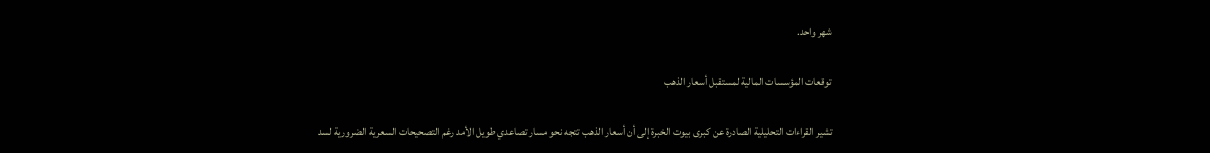شهر واحد.

توقعات المؤسسات المالية لمستقبل أسعار الذهب

تشير القراءات التحليلية الصادرة عن كبرى بيوت الخبرة إلى أن أسعار الذهب تتجه نحو مسار تصاعدي طويل الأمد رغم التصحيحات السعرية الضرورية لسد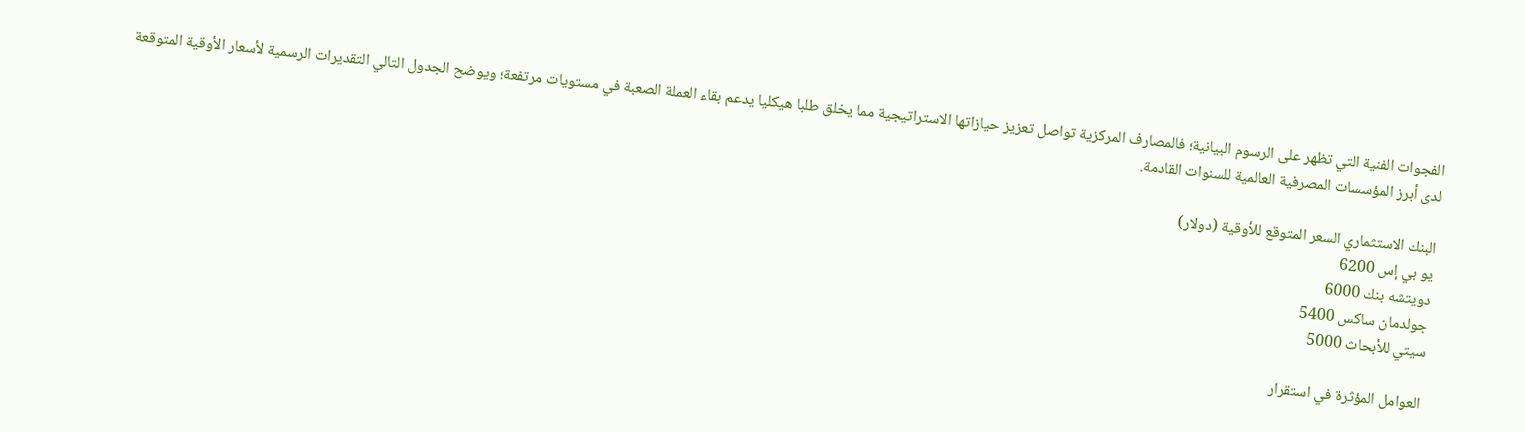الفجوات الفنية التي تظهر على الرسوم البيانية؛ فالمصارف المركزية تواصل تعزيز حيازاتها الاستراتيجية مما يخلق طلبا هيكليا يدعم بقاء العملة الصعبة في مستويات مرتفعة؛ ويوضح الجدول التالي التقديرات الرسمية لأسعار الأوقية المتوقعة لدى أبرز المؤسسات المصرفية العالمية للسنوات القادمة.

البنك الاستثماري السعر المتوقع للأوقية (دولار)
يو بي إس 6200
دويتشه بنك 6000
جولدمان ساكس 5400
سيتي للأبحاث 5000

العوامل المؤثرة في استقرار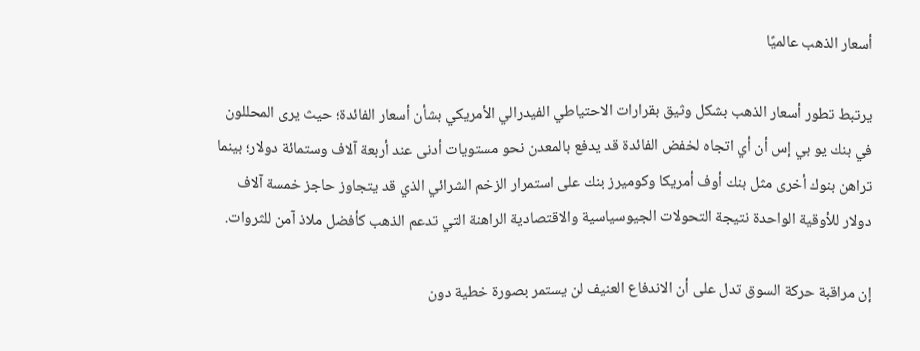أسعار الذهب عالميًا

يرتبط تطور أسعار الذهب بشكل وثيق بقرارات الاحتياطي الفيدرالي الأمريكي بشأن أسعار الفائدة؛ حيث يرى المحللون في بنك يو بي إس أن أي اتجاه لخفض الفائدة قد يدفع بالمعدن نحو مستويات أدنى عند أربعة آلاف وستمائة دولار؛ بينما تراهن بنوك أخرى مثل بنك أوف أمريكا وكوميرز بنك على استمرار الزخم الشرائي الذي قد يتجاوز حاجز خمسة آلاف دولار للأوقية الواحدة نتيجة التحولات الجيوسياسية والاقتصادية الراهنة التي تدعم الذهب كأفضل ملاذ آمن للثروات.

إن مراقبة حركة السوق تدل على أن الاندفاع العنيف لن يستمر بصورة خطية دون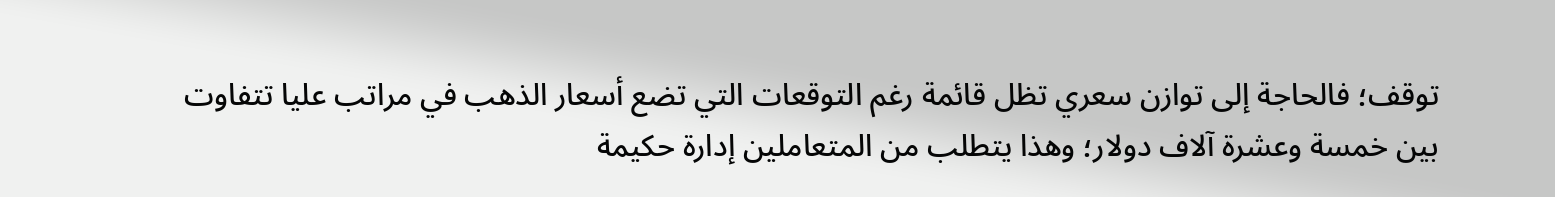توقف؛ فالحاجة إلى توازن سعري تظل قائمة رغم التوقعات التي تضع أسعار الذهب في مراتب عليا تتفاوت بين خمسة وعشرة آلاف دولار؛ وهذا يتطلب من المتعاملين إدارة حكيمة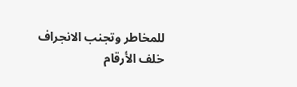للمخاطر وتجنب الانجراف خلف الأرقام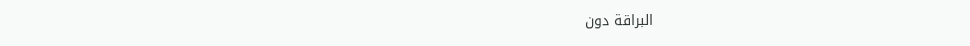البراقة دون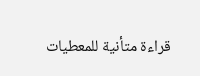قراءة متأنية للمعطيات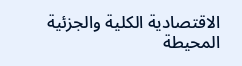الاقتصادية الكلية والجزئية المحيطة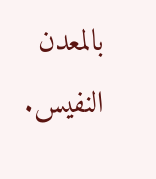بالمعدن النفيس.